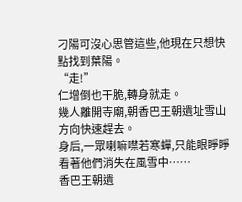刁陽可沒心思管這些,他現在只想快點找到葉陽。
“走!”
仁增倒也干脆,轉身就走。
幾人離開寺廟,朝香巴王朝遺址雪山方向快速趕去。
身后,一眾喇嘛噤若寒蟬,只能眼睜睜看著他們消失在風雪中……
香巴王朝遺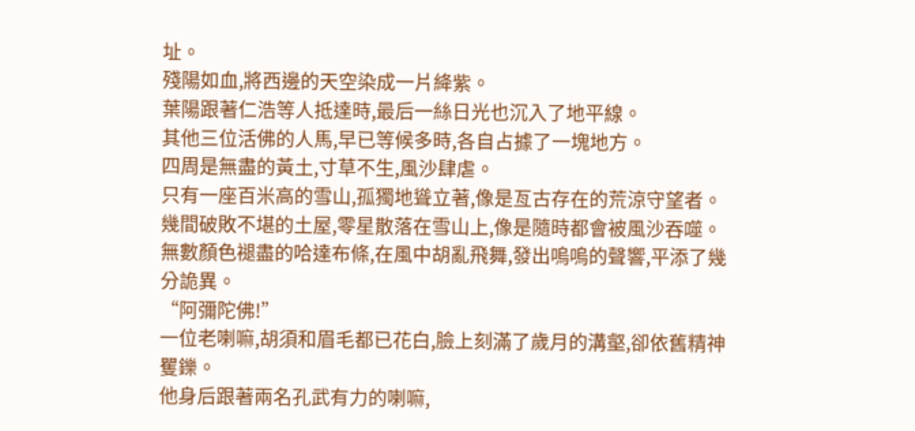址。
殘陽如血,將西邊的天空染成一片絳紫。
葉陽跟著仁浩等人抵達時,最后一絲日光也沉入了地平線。
其他三位活佛的人馬,早已等候多時,各自占據了一塊地方。
四周是無盡的黃土,寸草不生,風沙肆虐。
只有一座百米高的雪山,孤獨地聳立著,像是亙古存在的荒涼守望者。
幾間破敗不堪的土屋,零星散落在雪山上,像是隨時都會被風沙吞噬。
無數顏色褪盡的哈達布條,在風中胡亂飛舞,發出嗚嗚的聲響,平添了幾分詭異。
“阿彌陀佛!”
一位老喇嘛,胡須和眉毛都已花白,臉上刻滿了歲月的溝壑,卻依舊精神矍鑠。
他身后跟著兩名孔武有力的喇嘛,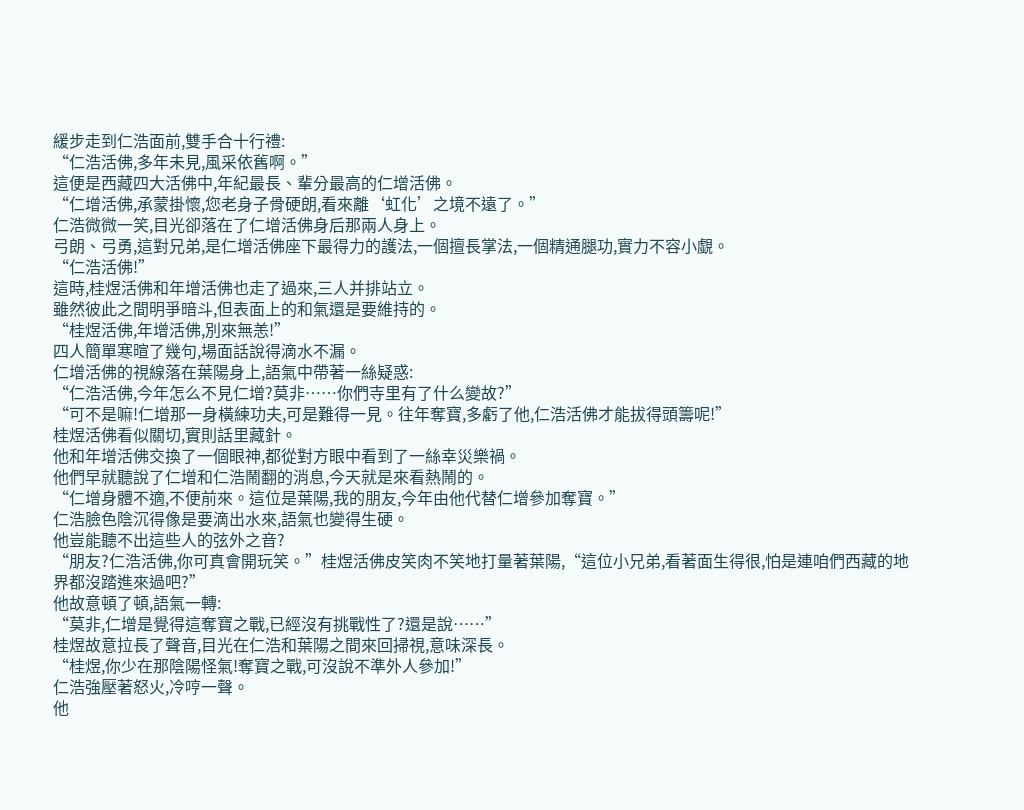緩步走到仁浩面前,雙手合十行禮:
“仁浩活佛,多年未見,風采依舊啊。”
這便是西藏四大活佛中,年紀最長、輩分最高的仁增活佛。
“仁增活佛,承蒙掛懷,您老身子骨硬朗,看來離‘虹化’之境不遠了。”
仁浩微微一笑,目光卻落在了仁增活佛身后那兩人身上。
弓朗、弓勇,這對兄弟,是仁增活佛座下最得力的護法,一個擅長掌法,一個精通腿功,實力不容小覷。
“仁浩活佛!”
這時,桂煜活佛和年增活佛也走了過來,三人并排站立。
雖然彼此之間明爭暗斗,但表面上的和氣還是要維持的。
“桂煜活佛,年增活佛,別來無恙!”
四人簡單寒暄了幾句,場面話說得滴水不漏。
仁增活佛的視線落在葉陽身上,語氣中帶著一絲疑惑:
“仁浩活佛,今年怎么不見仁增?莫非……你們寺里有了什么變故?”
“可不是嘛!仁增那一身橫練功夫,可是難得一見。往年奪寶,多虧了他,仁浩活佛才能拔得頭籌呢!”
桂煜活佛看似關切,實則話里藏針。
他和年增活佛交換了一個眼神,都從對方眼中看到了一絲幸災樂禍。
他們早就聽說了仁增和仁浩鬧翻的消息,今天就是來看熱鬧的。
“仁增身體不適,不便前來。這位是葉陽,我的朋友,今年由他代替仁增參加奪寶。”
仁浩臉色陰沉得像是要滴出水來,語氣也變得生硬。
他豈能聽不出這些人的弦外之音?
“朋友?仁浩活佛,你可真會開玩笑。”桂煜活佛皮笑肉不笑地打量著葉陽,“這位小兄弟,看著面生得很,怕是連咱們西藏的地界都沒踏進來過吧?”
他故意頓了頓,語氣一轉:
“莫非,仁增是覺得這奪寶之戰,已經沒有挑戰性了?還是說……”
桂煜故意拉長了聲音,目光在仁浩和葉陽之間來回掃視,意味深長。
“桂煜,你少在那陰陽怪氣!奪寶之戰,可沒說不準外人參加!”
仁浩強壓著怒火,冷哼一聲。
他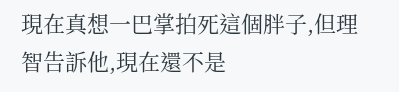現在真想一巴掌拍死這個胖子,但理智告訴他,現在還不是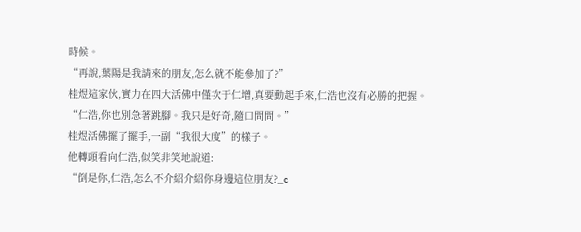時候。
“再說,葉陽是我請來的朋友,怎么就不能參加了?”
桂煜這家伙,實力在四大活佛中僅次于仁增,真要動起手來,仁浩也沒有必勝的把握。
“仁浩,你也別急著跳腳。我只是好奇,隨口問問。”
桂煜活佛擺了擺手,一副“我很大度”的樣子。
他轉頭看向仁浩,似笑非笑地說道:
“倒是你,仁浩,怎么不介紹介紹你身邊這位朋友?_c